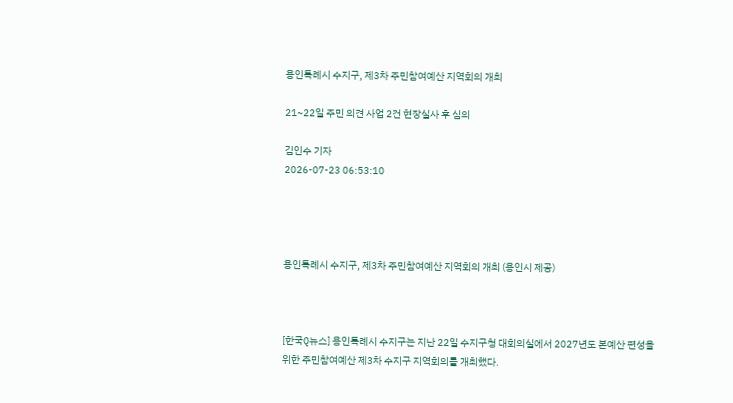용인특례시 수지구, 제3차 주민참여예산 지역회의 개최

21~22일 주민 의견 사업 2건 현장실사 후 심의

김인수 기자
2026-07-23 06:53:10




용인특례시 수지구, 제3차 주민참여예산 지역회의 개최 (용인시 제공)



[한국Q뉴스] 용인특례시 수지구는 지난 22일 수지구청 대회의실에서 2027년도 본예산 편성을 위한 주민참여예산 제3차 수지구 지역회의를 개최했다.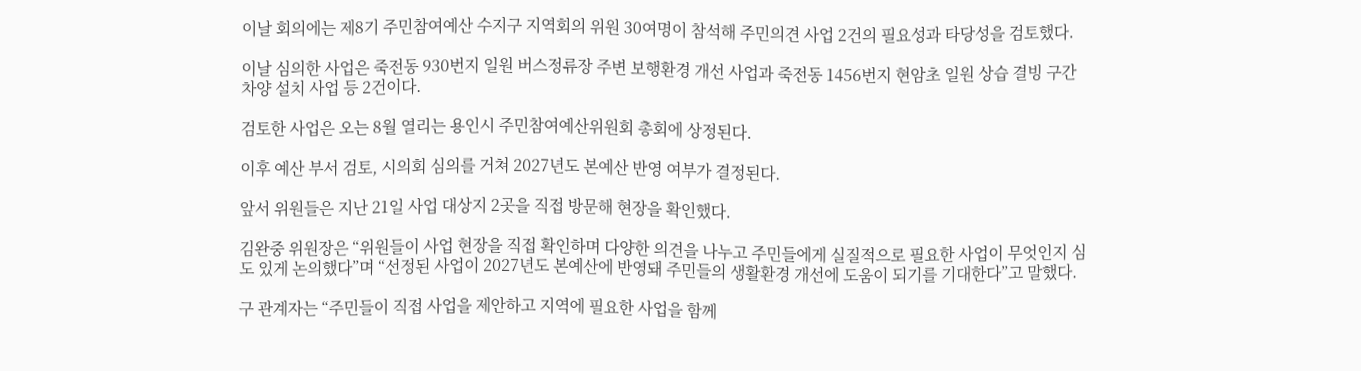이날 회의에는 제8기 주민참여예산 수지구 지역회의 위원 30여명이 참석해 주민의견 사업 2건의 필요성과 타당성을 검토했다.

이날 심의한 사업은 죽전동 930번지 일원 버스정류장 주변 보행환경 개선 사업과 죽전동 1456번지 현암초 일원 상습 결빙 구간 차양 설치 사업 등 2건이다.

검토한 사업은 오는 8월 열리는 용인시 주민참여예산위원회 총회에 상정된다.

이후 예산 부서 검토, 시의회 심의를 거쳐 2027년도 본예산 반영 여부가 결정된다.

앞서 위원들은 지난 21일 사업 대상지 2곳을 직접 방문해 현장을 확인했다.

김완중 위원장은 “위원들이 사업 현장을 직접 확인하며 다양한 의견을 나누고 주민들에게 실질적으로 필요한 사업이 무엇인지 심도 있게 논의했다”며 “선정된 사업이 2027년도 본예산에 반영돼 주민들의 생활환경 개선에 도움이 되기를 기대한다”고 말했다.

구 관계자는 “주민들이 직접 사업을 제안하고 지역에 필요한 사업을 함께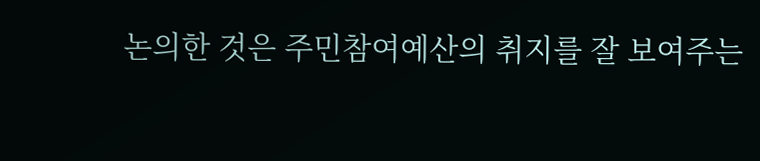논의한 것은 주민참여예산의 취지를 잘 보여주는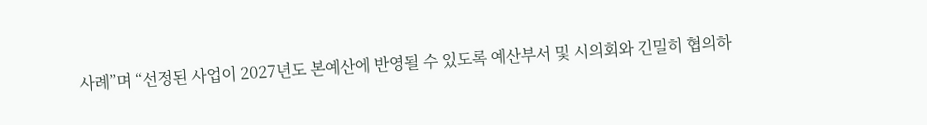사례”며 “선정된 사업이 2027년도 본예산에 반영될 수 있도록 예산부서 및 시의회와 긴밀히 협의하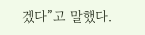겠다”고 말했다.